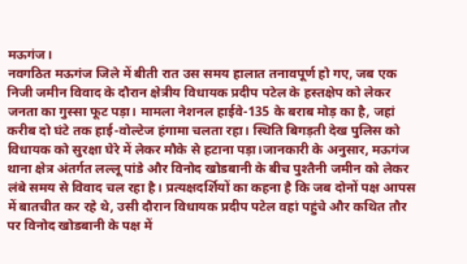मऊगंज।
नवगठित मऊगंज जिले में बीती रात उस समय हालात तनावपूर्ण हो गए, जब एक निजी जमीन विवाद के दौरान क्षेत्रीय विधायक प्रदीप पटेल के हस्तक्षेप को लेकर जनता का गुस्सा फूट पड़ा। मामला नेशनल हाईवे-135 के बराब मोड़ का है, जहां करीब दो घंटे तक हाई-वोल्टेज हंगामा चलता रहा। स्थिति बिगड़ती देख पुलिस को विधायक को सुरक्षा घेरे में लेकर मौके से हटाना पड़ा।जानकारी के अनुसार, मऊगंज थाना क्षेत्र अंतर्गत लल्लू पांडे और विनोद खोडबानी के बीच पुश्तैनी जमीन को लेकर लंबे समय से विवाद चल रहा है। प्रत्यक्षदर्शियों का कहना है कि जब दोनों पक्ष आपस में बातचीत कर रहे थे, उसी दौरान विधायक प्रदीप पटेल वहां पहुंचे और कथित तौर पर विनोद खोडबानी के पक्ष में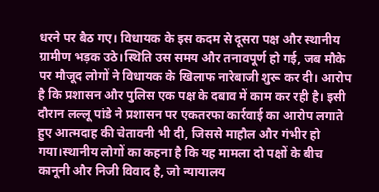धरने पर बैठ गए। विधायक के इस कदम से दूसरा पक्ष और स्थानीय ग्रामीण भड़क उठे।स्थिति उस समय और तनावपूर्ण हो गई, जब मौके पर मौजूद लोगों ने विधायक के खिलाफ नारेबाजी शुरू कर दी। आरोप है कि प्रशासन और पुलिस एक पक्ष के दबाव में काम कर रही है। इसी दौरान लल्लू पांडे ने प्रशासन पर एकतरफा कार्रवाई का आरोप लगाते हुए आत्मदाह की चेतावनी भी दी, जिससे माहौल और गंभीर हो गया।स्थानीय लोगों का कहना है कि यह मामला दो पक्षों के बीच कानूनी और निजी विवाद है, जो न्यायालय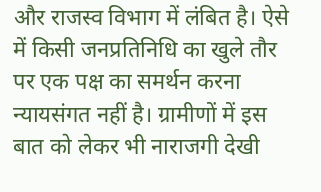और राजस्व विभाग में लंबित है। ऐसे में किसी जनप्रतिनिधि का खुले तौर पर एक पक्ष का समर्थन करना न्यायसंगत नहीं है। ग्रामीणों में इस बात को लेकर भी नाराजगी देखी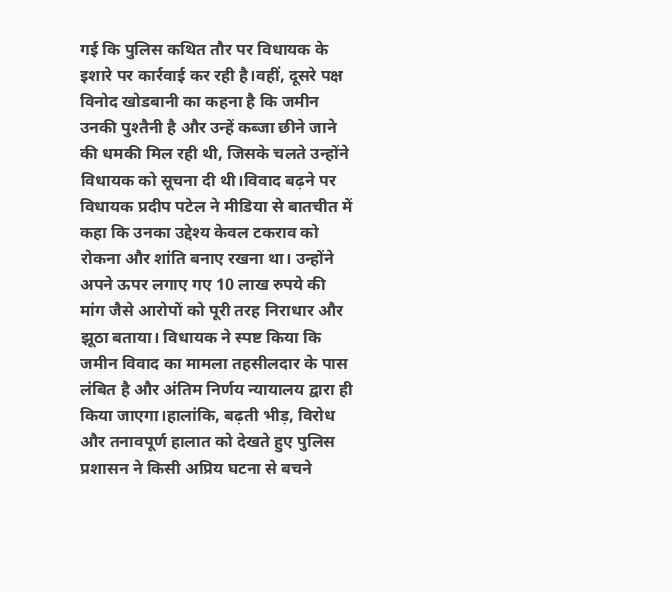गई कि पुलिस कथित तौर पर विधायक के इशारे पर कार्रवाई कर रही है।वहीं, दूसरे पक्ष विनोद खोडबानी का कहना है कि जमीन उनकी पुश्तैनी है और उन्हें कब्जा छीने जाने की धमकी मिल रही थी, जिसके चलते उन्होंने विधायक को सूचना दी थी।विवाद बढ़ने पर विधायक प्रदीप पटेल ने मीडिया से बातचीत में कहा कि उनका उद्देश्य केवल टकराव को रोकना और शांति बनाए रखना था। उन्होंने अपने ऊपर लगाए गए 10 लाख रुपये की मांग जैसे आरोपों को पूरी तरह निराधार और झूठा बताया। विधायक ने स्पष्ट किया कि जमीन विवाद का मामला तहसीलदार के पास लंबित है और अंतिम निर्णय न्यायालय द्वारा ही किया जाएगा।हालांकि, बढ़ती भीड़, विरोध और तनावपूर्ण हालात को देखते हुए पुलिस प्रशासन ने किसी अप्रिय घटना से बचने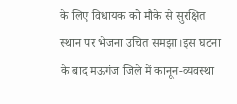के लिए विधायक को मौके से सुरक्षित स्थान पर भेजना उचित समझा।इस घटना के बाद मऊगंज जिले में कानून-व्यवस्था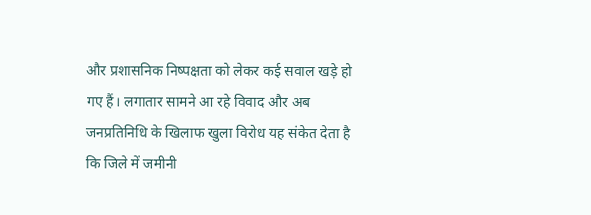और प्रशासनिक निष्पक्षता को लेकर कई सवाल खड़े हो गए हैं। लगातार सामने आ रहे विवाद और अब जनप्रतिनिधि के खिलाफ खुला विरोध यह संकेत देता है कि जिले में जमीनी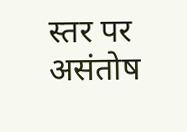स्तर पर असंतोष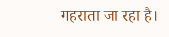गहराता जा रहा है।